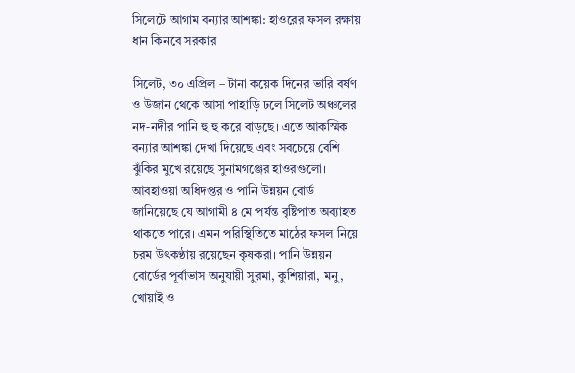সিলেটে আগাম বন্যার আশঙ্কা: হাওরের ফসল রক্ষায় ধান কিনবে সরকার

সিলেট, ৩০ এপ্রিল – টানা কয়েক দিনের ভারি বর্ষণ ও উজান থেকে আসা পাহাড়ি ঢলে সিলেট অঞ্চলের নদ-নদীর পানি হু হু করে বাড়ছে। এতে আকস্মিক বন্যার আশঙ্কা দেখা দিয়েছে এবং সবচেয়ে বেশি ঝুঁকির মুখে রয়েছে সুনামগঞ্জের হাওরগুলো। আবহাওয়া অধিদপ্তর ও পানি উন্নয়ন বোর্ড জানিয়েছে যে আগামী ৪ মে পর্যন্ত বৃষ্টিপাত অব্যাহত থাকতে পারে। এমন পরিস্থিতিতে মাঠের ফসল নিয়ে চরম উৎকণ্ঠায় রয়েছেন কৃষকরা। পানি উন্নয়ন বোর্ডের পূর্বাভাস অনুযায়ী সুরমা, কুশিয়ারা, মনু, খোয়াই ও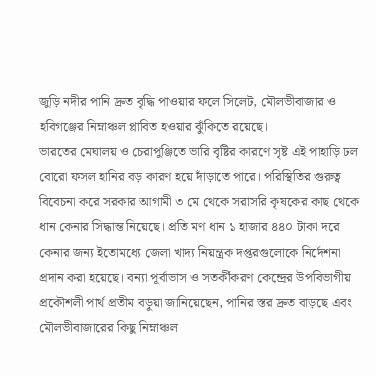জুড়ি নদীর পানি দ্রুত বৃদ্ধি পাওয়ার ফলে সিলেট, মৌলভীবাজার ও হবিগঞ্জের নিম্নাঞ্চল প্লাবিত হওয়ার ঝুঁকিতে রয়েছে।
ভারতের মেঘালয় ও চেরাপুঞ্জিতে ভারি বৃষ্টির কারণে সৃষ্ট এই পাহাড়ি ঢল বোরো ফসল হানির বড় কারণ হয়ে দাঁড়াতে পারে। পরিস্থিতির গুরুত্ব বিবেচনা করে সরকার আগামী ৩ মে থেকে সরাসরি কৃষকের কাছ থেকে ধান কেনার সিদ্ধান্ত নিয়েছে। প্রতি মণ ধান ১ হাজার ৪৪০ টাকা দরে কেনার জন্য ইতোমধ্যে জেলা খাদ্য নিয়ন্ত্রক দপ্তরগুলোকে নির্দেশনা প্রদান করা হয়েছে। বন্যা পূর্বাভাস ও সতর্কীকরণ কেন্দ্রের উপবিভাগীয় প্রকৌশলী পার্থ প্রতীম বড়ুয়া জানিয়েছেন, পানির স্তর দ্রুত বাড়ছে এবং মৌলভীবাজারের কিছু নিম্নাঞ্চল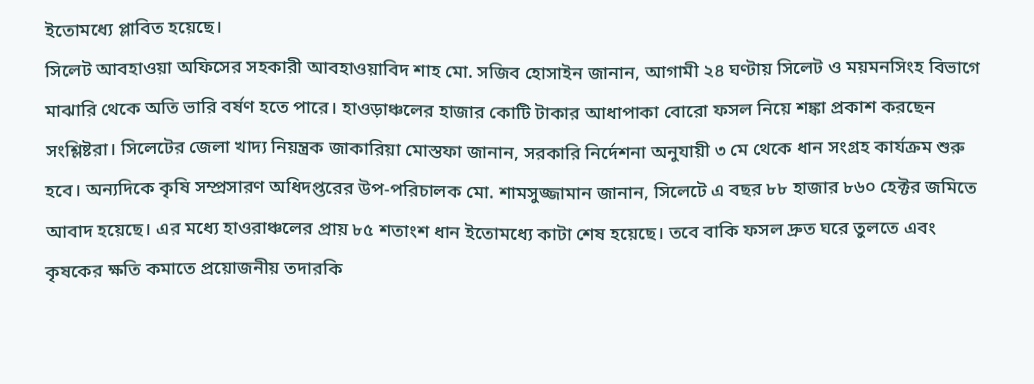ইতোমধ্যে প্লাবিত হয়েছে।
সিলেট আবহাওয়া অফিসের সহকারী আবহাওয়াবিদ শাহ মো. সজিব হোসাইন জানান, আগামী ২৪ ঘণ্টায় সিলেট ও ময়মনসিংহ বিভাগে মাঝারি থেকে অতি ভারি বর্ষণ হতে পারে। হাওড়াঞ্চলের হাজার কোটি টাকার আধাপাকা বোরো ফসল নিয়ে শঙ্কা প্রকাশ করছেন সংশ্লিষ্টরা। সিলেটের জেলা খাদ্য নিয়ন্ত্রক জাকারিয়া মোস্তফা জানান, সরকারি নির্দেশনা অনুযায়ী ৩ মে থেকে ধান সংগ্রহ কার্যক্রম শুরু হবে। অন্যদিকে কৃষি সম্প্রসারণ অধিদপ্তরের উপ-পরিচালক মো. শামসুজ্জামান জানান, সিলেটে এ বছর ৮৮ হাজার ৮৬০ হেক্টর জমিতে আবাদ হয়েছে। এর মধ্যে হাওরাঞ্চলের প্রায় ৮৫ শতাংশ ধান ইতোমধ্যে কাটা শেষ হয়েছে। তবে বাকি ফসল দ্রুত ঘরে তুলতে এবং কৃষকের ক্ষতি কমাতে প্রয়োজনীয় তদারকি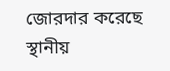জোরদার করেছে স্থানীয়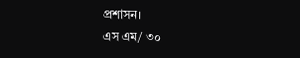প্রশাসন।
এস এম/ ৩০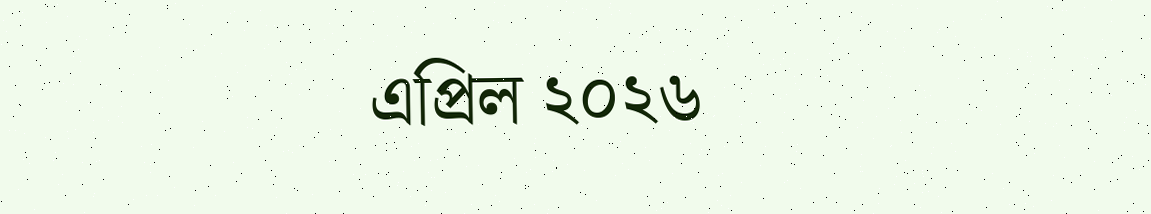এপ্রিল ২০২৬